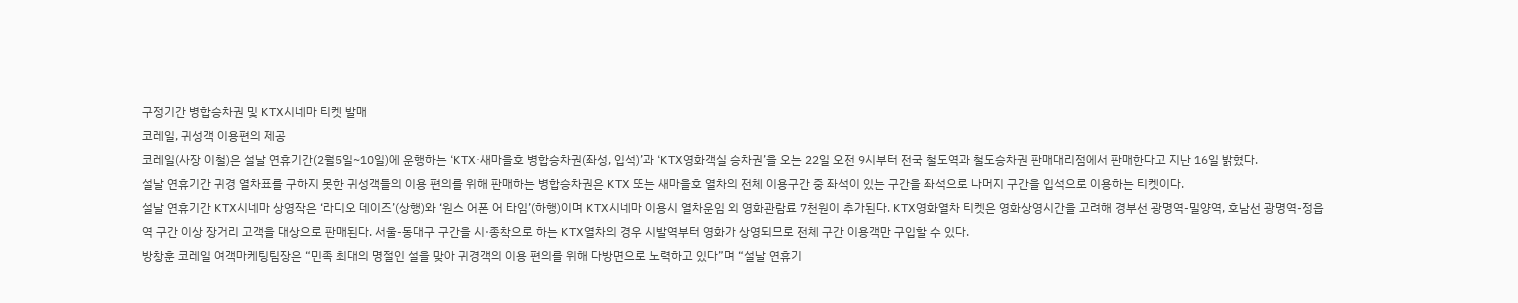구정기간 병합승차권 및 KTX시네마 티켓 발매
코레일, 귀성객 이용편의 제공
코레일(사장 이철)은 설날 연휴기간(2월5일~10일)에 운행하는 ‘KTX·새마을호 병합승차권(좌성, 입석)’과 ‘KTX영화객실 승차권’을 오는 22일 오전 9시부터 전국 철도역과 철도승차권 판매대리점에서 판매한다고 지난 16일 밝혔다.
설날 연휴기간 귀경 열차표를 구하지 못한 귀성객들의 이용 편의를 위해 판매하는 병합승차권은 KTX 또는 새마을호 열차의 전체 이용구간 중 좌석이 있는 구간을 좌석으로 나머지 구간을 입석으로 이용하는 티켓이다.
설날 연휴기간 KTX시네마 상영작은 ‘라디오 데이즈’(상행)와 ‘원스 어폰 어 타임’(하행)이며 KTX시네마 이용시 열차운임 외 영화관람료 7천원이 추가된다. KTX영화열차 티켓은 영화상영시간을 고려해 경부선 광명역-밀양역, 호남선 광명역-정읍역 구간 이상 장거리 고객을 대상으로 판매된다. 서울-동대구 구간을 시·종착으로 하는 KTX열차의 경우 시발역부터 영화가 상영되므로 전체 구간 이용객만 구입할 수 있다.
방창훈 코레일 여객마케팅팀장은 “민족 최대의 명절인 설을 맞아 귀경객의 이용 편의를 위해 다방면으로 노력하고 있다”며 “설날 연휴기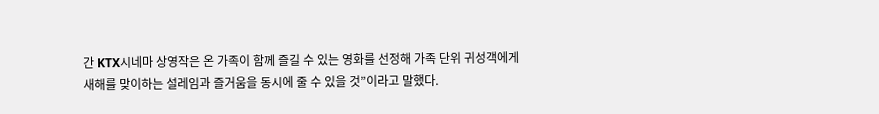간 KTX시네마 상영작은 온 가족이 함께 즐길 수 있는 영화를 선정해 가족 단위 귀성객에게 새해를 맞이하는 설레임과 즐거움을 동시에 줄 수 있을 것”이라고 말했다.